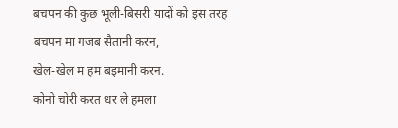बचपन की कुछ भूली-बिसरी यादों को इस तरह
बचपन मा गजब सैतानी करन,
खेल-खेल म हम बइमानी करन.
कोनो चोरी करत धर ले हमला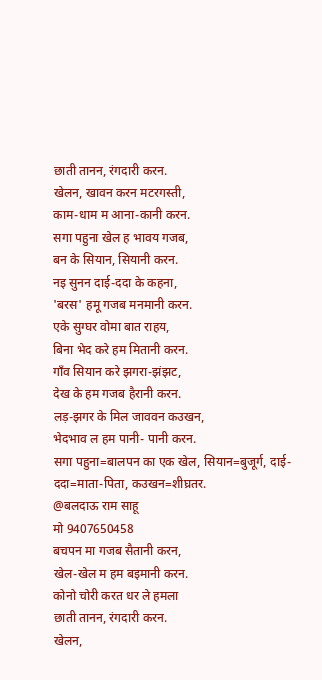छाती तानन, रंगदारी करन.
खेलन, खावन करन मटरगस्ती,
काम-धाम म आना-कानी करन.
सगा पहुना खेल ह भावय गजब,
बन के सियान, सियानी करन.
नइ सुनन दाई-ददा के कहना,
'बरस' हमू गजब मनमानी करन.
एके सुग्घर वोमा बात राहय,
बिना भेद करे हम मितानी करन.
गाँव सियान करे झगरा-झंझट,
देख के हम गजब हैरानी करन.
लड़-झगर के मिल जाववन कउखन,
भेदभाव ल हम पानी- पानी करन.
सगा पहुना=बालपन का एक खेल, सियान=बुजूर्ग, दाई-ददा=माता-पिता, कउखन=शीघ्रतर.
@बलदाऊ राम साहू
मो 9407650458
बचपन मा गजब सैतानी करन,
खेल-खेल म हम बइमानी करन.
कोनो चोरी करत धर ले हमला
छाती तानन, रंगदारी करन.
खेलन,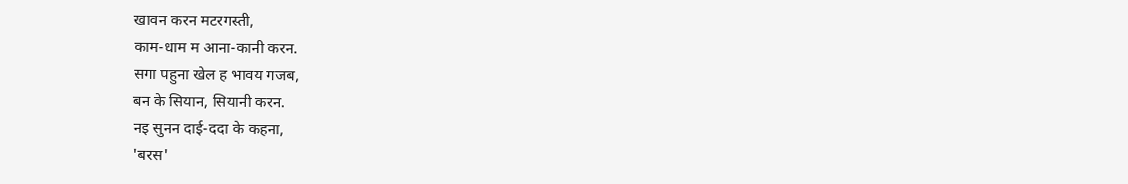खावन करन मटरगस्ती,
काम-धाम म आना-कानी करन.
सगा पहुना खेल ह भावय गजब,
बन के सियान, सियानी करन.
नइ सुनन दाई-ददा के कहना,
'बरस'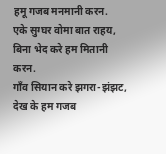हमू गजब मनमानी करन.
एके सुग्घर वोमा बात राहय,
बिना भेद करे हम मितानी करन.
गाँव सियान करे झगरा-झंझट,
देख के हम गजब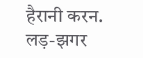हैरानी करन.
लड़-झगर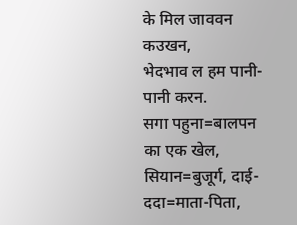के मिल जाववन कउखन,
भेदभाव ल हम पानी- पानी करन.
सगा पहुना=बालपन का एक खेल, सियान=बुजूर्ग, दाई-ददा=माता-पिता,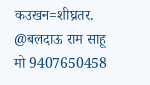कउखन=शीघ्रतर.
@बलदाऊ राम साहू
मो 9407650458